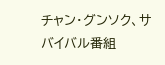チャン・グンソク、サバイバル番組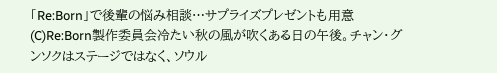「Re:Born」で後輩の悩み相談…サプライズプレゼントも用意
(C)Re:Born製作委員会冷たい秋の風が吹くある日の午後。チャン・グンソクはステージではなく、ソウル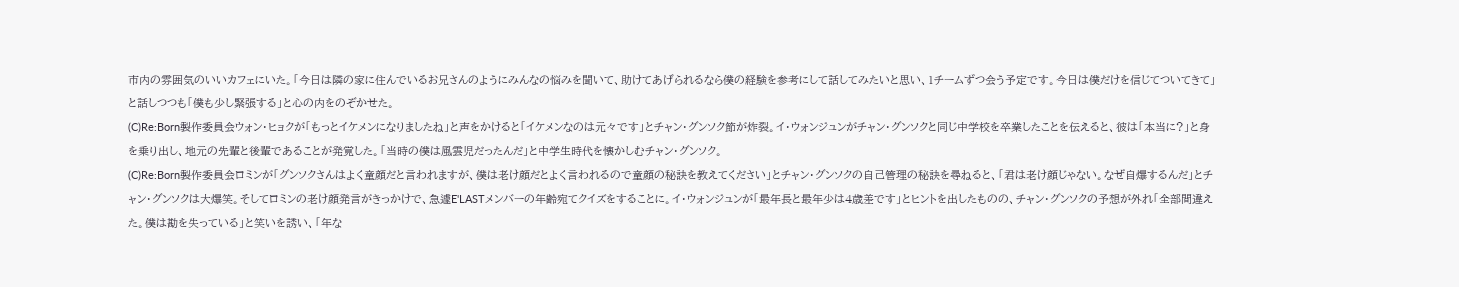市内の雰囲気のいいカフェにいた。「今日は隣の家に住んでいるお兄さんのようにみんなの悩みを聞いて、助けてあげられるなら僕の経験を参考にして話してみたいと思い、1チームずつ会う予定です。今日は僕だけを信じてついてきて」と話しつつも「僕も少し緊張する」と心の内をのぞかせた。
(C)Re:Born製作委員会ウォン・ヒョクが「もっとイケメンになりましたね」と声をかけると「イケメンなのは元々です」とチャン・グンソク節が炸裂。イ・ウォンジュンがチャン・グンソクと同じ中学校を卒業したことを伝えると、彼は「本当に?」と身を乗り出し、地元の先輩と後輩であることが発覚した。「当時の僕は風雲児だったんだ」と中学生時代を懐かしむチャン・グンソク。
(C)Re:Born製作委員会ロミンが「グンソクさんはよく童顔だと言われますが、僕は老け顔だとよく言われるので童顔の秘訣を教えてください」とチャン・グンソクの自己管理の秘訣を尋ねると、「君は老け顔じゃない。なぜ自爆するんだ」とチャン・グンソクは大爆笑。そしてロミンの老け顔発言がきっかけで、急遽E'LASTメンバーの年齢宛てクイズをすることに。イ・ウォンジュンが「最年長と最年少は4歳差です」とヒントを出したものの、チャン・グンソクの予想が外れ「全部間違えた。僕は勘を失っている」と笑いを誘い、「年な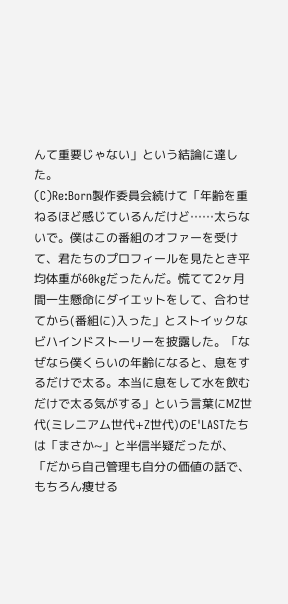んて重要じゃない」という結論に達した。
(C)Re:Born製作委員会続けて「年齢を重ねるほど感じているんだけど……太らないで。僕はこの番組のオファーを受けて、君たちのプロフィールを見たとき平均体重が60kgだったんだ。慌てて2ヶ月間一生懸命にダイエットをして、合わせてから(番組に)入った」とストイックなビハインドストーリーを披露した。「なぜなら僕くらいの年齢になると、息をするだけで太る。本当に息をして水を飲むだけで太る気がする」という言葉にMZ世代(ミレニアム世代+Z世代)のE'LASTたちは「まさか~」と半信半疑だったが、「だから自己管理も自分の価値の話で、もちろん痩せる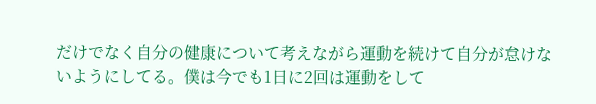だけでなく自分の健康について考えながら運動を続けて自分が怠けないようにしてる。僕は今でも1日に2回は運動をして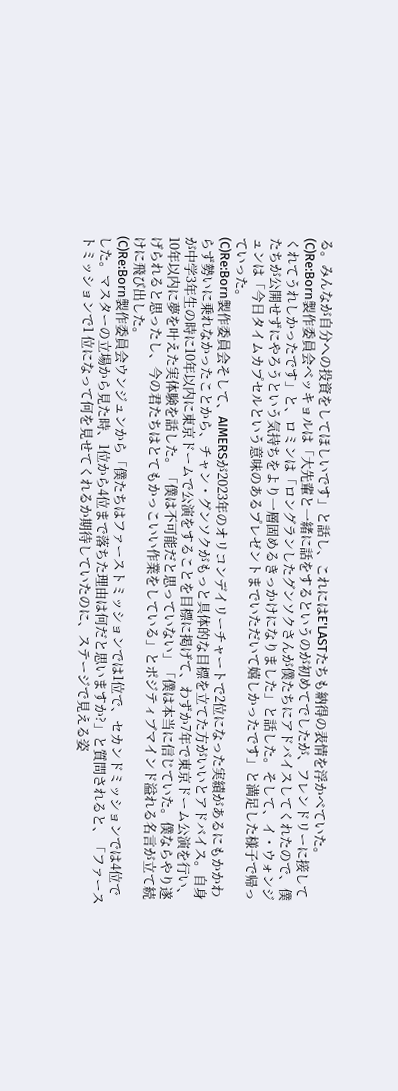る。みんなが自分への投資をしてほしいです」と話し、これにはE'LASTたちも納得の表情を浮かべていた。
(C)Re:Born製作委員会ベッキョルは「大先輩と一緒に話をするというのが初めてでしたが、フレンドリーに接してくれてうれしかったです」と、ロミンは「ロングランしたグンソクさんが僕たちにアドバイスしてくれたので、僕たちが公開せずにやろうという気持ちをより一層固めるきっかけになりました」と話した。そして、イ・ウォンジュンは「今日タイムカプセルという意味のあるプレゼントまでいただいて嬉しかったです」と満足した様子で帰っていった。
(C)Re:Born製作委員会そして、AIMERSが2023年のオリコンデイリーチャートで2位になった実績があるにもかかわらず勢いに乗れなかったことから、チャン・グンソクがもっと具体的な目標を立てた方がいいとアドバイス。自身が中学3年生の時に10年以内に東京ドームで公演をすることを目標に掲げて、わずか7年で東京ドーム公演を行い、10年以内に夢を叶えた実体験を話した。「僕は不可能だと思っていない」「僕は本当に信じていた。僕ならやり遂げられると思ったし、今の君たちはとてもかっこいい作業をしている」とポジティブマインド溢れる名言が立て続けに飛び出した。
(C)Re:Born製作委員会ウンジュンから「僕たちはファーストミッションでは1位で、セカンドミッションでは4位でした。マスターの立場から見た時、1位から4位まで落ちた理由は何だと思いますか?」と質問されると、「ファーストミッションで1 位になって何を見せてくれるか期待していたのに、ステージで見える姿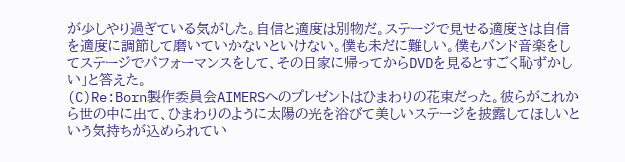が少しやり過ぎている気がした。自信と適度は別物だ。ステージで見せる適度さは自信を適度に調節して磨いていかないといけない。僕も未だに難しい。僕もバンド音楽をしてステージでパフォーマンスをして、その日家に帰ってからDVDを見るとすごく恥ずかしい」と答えた。
(C)Re:Born製作委員会AIMERSへのプレゼントはひまわりの花束だった。彼らがこれから世の中に出て、ひまわりのように太陽の光を浴びて美しいステージを披露してほしいという気持ちが込められてい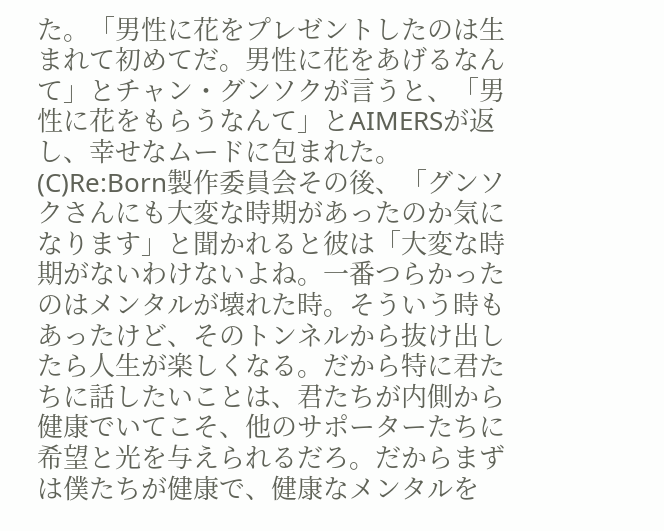た。「男性に花をプレゼントしたのは生まれて初めてだ。男性に花をあげるなんて」とチャン・グンソクが言うと、「男性に花をもらうなんて」とAIMERSが返し、幸せなムードに包まれた。
(C)Re:Born製作委員会その後、「グンソクさんにも大変な時期があったのか気になります」と聞かれると彼は「大変な時期がないわけないよね。一番つらかったのはメンタルが壊れた時。そういう時もあったけど、そのトンネルから抜け出したら人生が楽しくなる。だから特に君たちに話したいことは、君たちが内側から健康でいてこそ、他のサポーターたちに希望と光を与えられるだろ。だからまずは僕たちが健康で、健康なメンタルを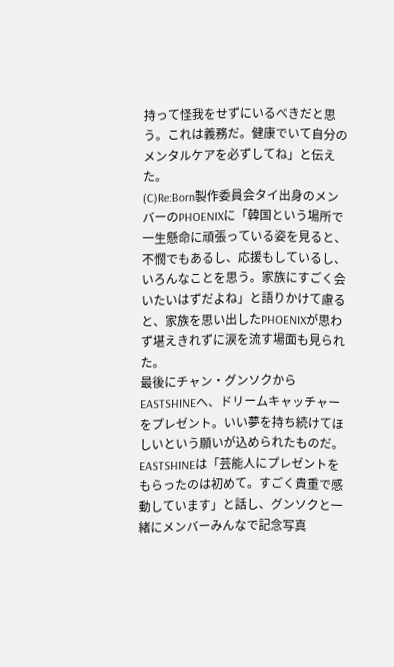持って怪我をせずにいるべきだと思う。これは義務だ。健康でいて自分のメンタルケアを必ずしてね」と伝えた。
(C)Re:Born製作委員会タイ出身のメンバーのPHOENIXに「韓国という場所で一生懸命に頑張っている姿を見ると、不憫でもあるし、応援もしているし、いろんなことを思う。家族にすごく会いたいはずだよね」と語りかけて慮ると、家族を思い出したPHOENIXが思わず堪えきれずに涙を流す場面も見られた。
最後にチャン・グンソクからEASTSHINEへ、ドリームキャッチャーをプレゼント。いい夢を持ち続けてほしいという願いが込められたものだ。EASTSHINEは「芸能人にプレゼントをもらったのは初めて。すごく貴重で感動しています」と話し、グンソクと一緒にメンバーみんなで記念写真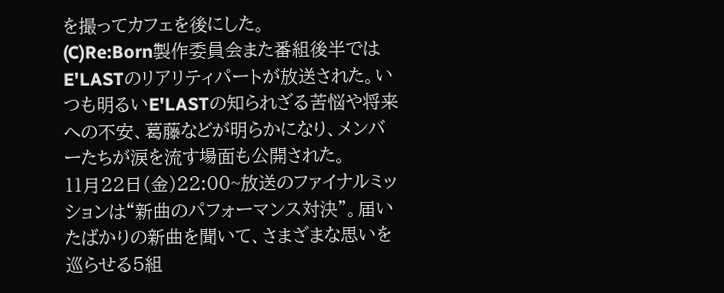を撮ってカフェを後にした。
(C)Re:Born製作委員会また番組後半ではE'LASTのリアリティパートが放送された。いつも明るいE'LASTの知られざる苦悩や将来への不安、葛藤などが明らかになり、メンバーたちが涙を流す場面も公開された。
11月22日(金)22:00~放送のファイナルミッションは“新曲のパフォーマンス対決”。届いたばかりの新曲を聞いて、さまざまな思いを巡らせる5組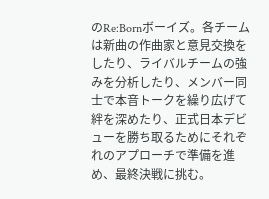のRe:Bornボーイズ。各チームは新曲の作曲家と意見交換をしたり、ライバルチームの強みを分析したり、メンバー同士で本音トークを繰り広げて絆を深めたり、正式日本デビューを勝ち取るためにそれぞれのアプローチで準備を進め、最終決戦に挑む。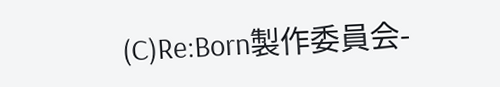(C)Re:Born製作委員会-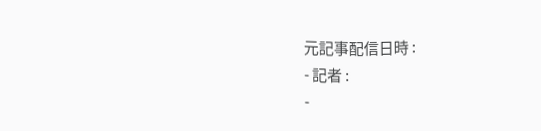元記事配信日時 :
- 記者 :
-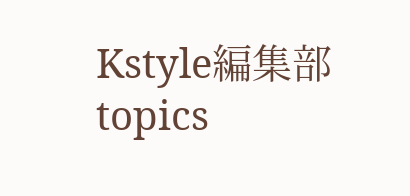Kstyle編集部
topics